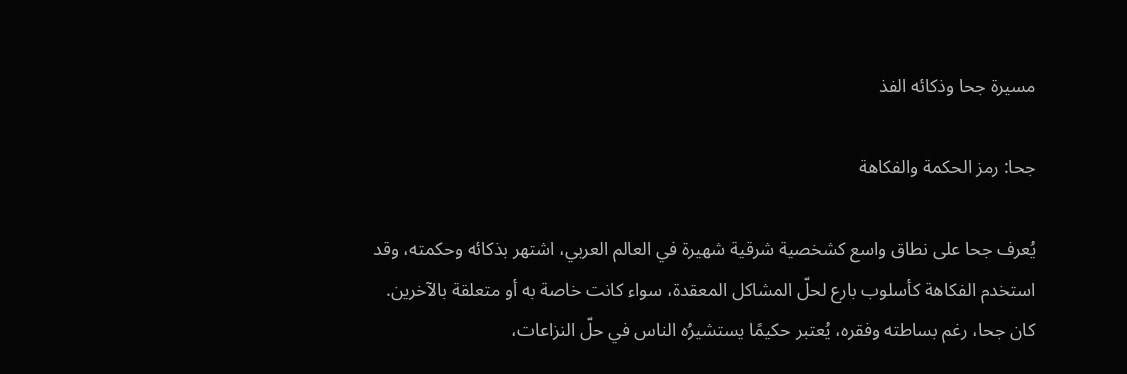مسيرة جحا وذكائه الفذ

جحا: رمز الحكمة والفكاهة

يُعرف جحا على نطاق واسع كشخصية شرقية شهيرة في العالم العربي، اشتهر بذكائه وحكمته، وقد استخدم الفكاهة كأسلوب بارع لحلّ المشاكل المعقدة، سواء كانت خاصة به أو متعلقة بالآخرين. كان جحا، رغم بساطته وفقره، يُعتبر حكيمًا يستشيرُه الناس في حلّ النزاعات،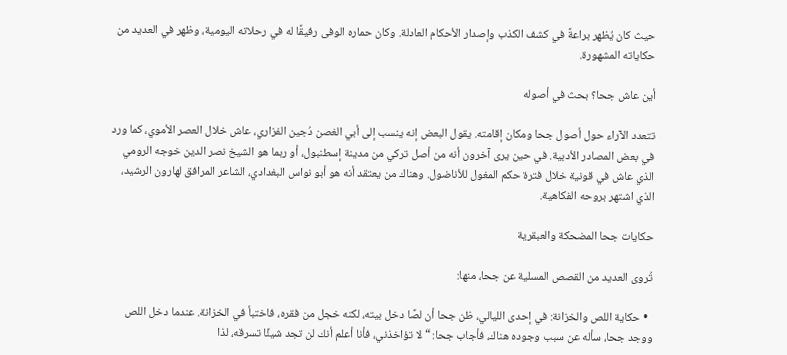حيث كان يُظهر براعةً في كشف الكذب وإصدار الأحكام العادلة. وكان حماره الوفى رفيقًا له في رحلاته اليومية، وظهر في العديد من حكاياته المشهورة.

أين عاش جحا؟ بحث في أصوله

تتعدد الآراء حول أصول جحا ومكان إقامته. يقول البعض إنه ينسب إلى أبي الغصن دُجين الفزاري، عاش خلال العصر الأموي، كما ورد في بعض المصادر الأدبية. في حين يرى آخرون أنه من أصل تركي من مدينة إسطنبول، أو ربما هو الشيخ نصر الدين خوجه الرومي الذي عاش في قونية خلال فترة حكم المغول للأناضول. وهناك من يعتقد أنه هو أبو نواس البغدادي، الشاعر المرافق لهارون الرشيد، الذي اشتهر بروحه الفكاهية.

حكايات جحا المضحكة والعبقرية

تُروى العديد من القصص المسلية عن جحا، منها:

  • حكاية اللص والخزانة: في إحدى الليالي، ظن جحا أن لصًا دخل بيته، لكنه خجل من فقره، فاختبأ في الخزانة. عندما دخل اللص ووجد جحا، سأله عن سبب وجوده هناك، فأجاب جحا: “لا تؤاخذني، فأنا أعلم أنك لن تجد شيئًا تسرقه، لذا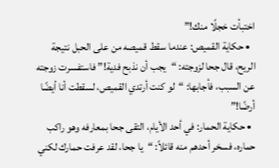اختبأت خجلًا منك!”
  • حكاية القميص: عندما سقط قميصه من على الحبل نتيجة الريح، قال جحا لزوجته: “يجب أن نذبح فدية!” فاستفسرت زوجته عن السبب، فأجابها: “لو كنت أرتدي القميص، لسقطت أنا أيضًا أرضًا!”
  • حكاية الحمار: في أحد الأيام، التقى جحا بمعارفه وهو راكب حماره، فسخر أحدهم منه قائلاً: “يا جحا، لقد عرفت حمارك لكني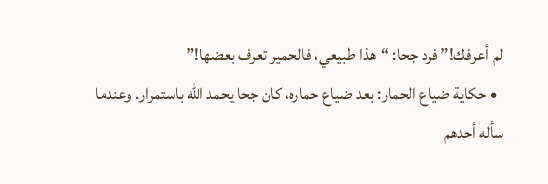لم أعرفك!” فرد جحا: “هذا طبيعي، فالحمير تعرف بعضها!”
  • حكاية ضياع الحمار: بعد ضياع حماره، كان جحا يحمد الله باستمرار. وعندما سأله أحدهم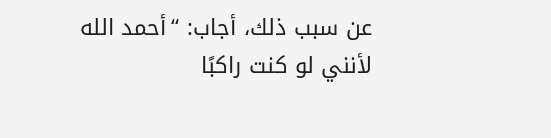عن سبب ذلك، أجاب: “أحمد الله لأنني لو كنت راكبًا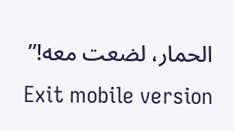الحمار، لضعت معه!”
Exit mobile version